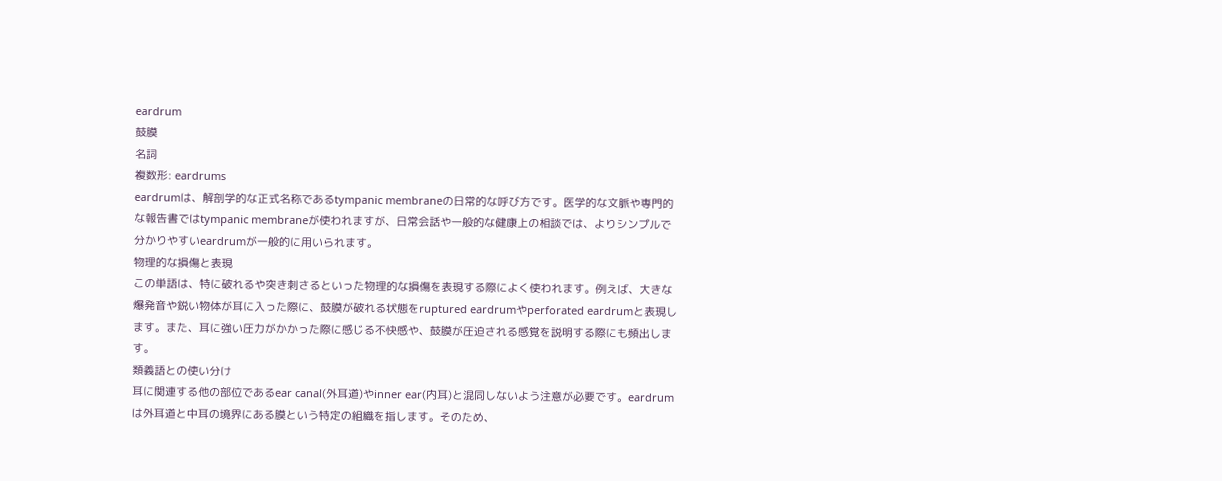eardrum
鼓膜
名詞
複数形: eardrums
eardrumは、解剖学的な正式名称であるtympanic membraneの日常的な呼び方です。医学的な文脈や専門的な報告書ではtympanic membraneが使われますが、日常会話や一般的な健康上の相談では、よりシンプルで分かりやすいeardrumが一般的に用いられます。
物理的な損傷と表現
この単語は、特に破れるや突き刺さるといった物理的な損傷を表現する際によく使われます。例えば、大きな爆発音や鋭い物体が耳に入った際に、鼓膜が破れる状態をruptured eardrumやperforated eardrumと表現します。また、耳に強い圧力がかかった際に感じる不快感や、鼓膜が圧迫される感覚を説明する際にも頻出します。
類義語との使い分け
耳に関連する他の部位であるear canal(外耳道)やinner ear(内耳)と混同しないよう注意が必要です。eardrumは外耳道と中耳の境界にある膜という特定の組織を指します。そのため、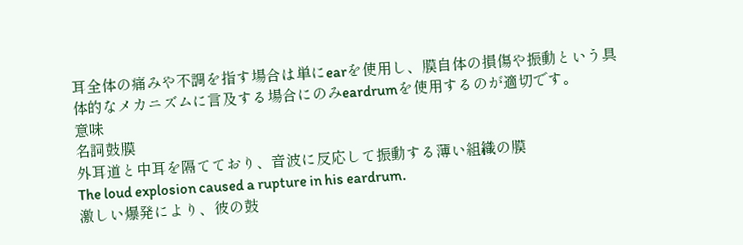耳全体の痛みや不調を指す場合は単にearを使用し、膜自体の損傷や振動という具体的なメカニズムに言及する場合にのみeardrumを使用するのが適切です。
意味
名詞鼓膜
外耳道と中耳を隔てており、音波に反応して振動する薄い組織の膜
The loud explosion caused a rupture in his eardrum.
激しい爆発により、彼の鼓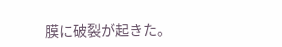膜に破裂が起きた。